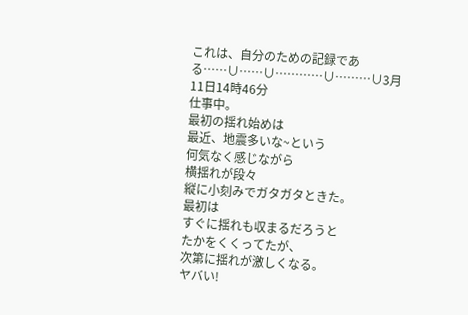これは、自分のための記録である……∪……∪…………∪………∪3月11日14時46分
仕事中。
最初の揺れ始めは
最近、地震多いな~という
何気なく感じながら
横揺れが段々
縦に小刻みでガタガタときた。
最初は
すぐに揺れも収まるだろうと
たかをくくってたが、
次第に揺れが激しくなる。
ヤバい!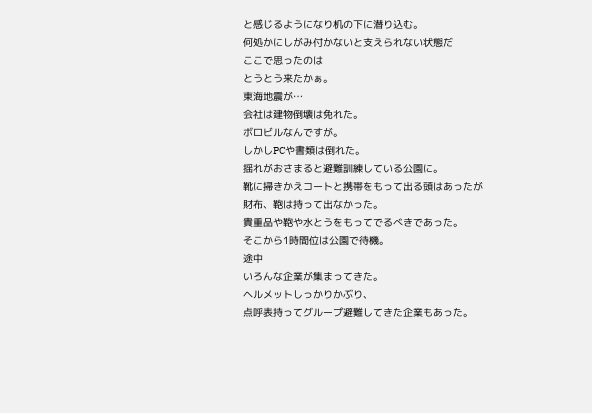と感じるようになり机の下に潜り込む。
何処かにしがみ付かないと支えられない状態だ
ここで思ったのは
とうとう来たかぁ。
東海地震が…
会社は建物倒壊は免れた。
ボロビルなんですが。
しかしPCや書類は倒れた。
揺れがおさまると避難訓練している公園に。
靴に掃きかえコートと携帯をもって出る頭はあったが
財布、鞄は持って出なかった。
貴重品や鞄や水とうをもってでるべきであった。
そこから1時間位は公園で待機。
途中
いろんな企業が集まってきた。
ヘルメットしっかりかぶり、
点呼表持ってグループ避難してきた企業もあった。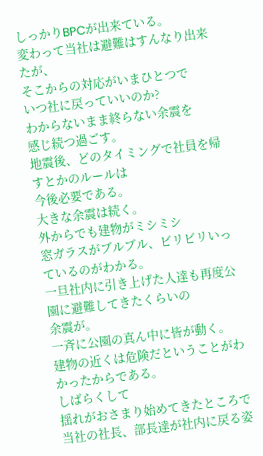しっかりBPCが出来ている。
変わって当社は避難はすんなり出来たが、
そこからの対応がいまひとつで
いつ社に戻っていいのか?
わからないまま終らない余震を
感じ続つ過ごす。
地震後、どのタイミングで社員を帰すとかのルールは
今後必要である。
大きな余震は続く。
外からでも建物がミシミシ
窓ガラスがブルブル、ビリビリいっているのがわかる。
一旦社内に引き上げた人達も再度公園に避難してきたくらいの
余震が。
一斉に公園の真ん中に皆が動く。
建物の近くは危険だということがわかったからである。
しばらくして
揺れがおさまり始めてきたところで
当社の社長、部長達が社内に戻る姿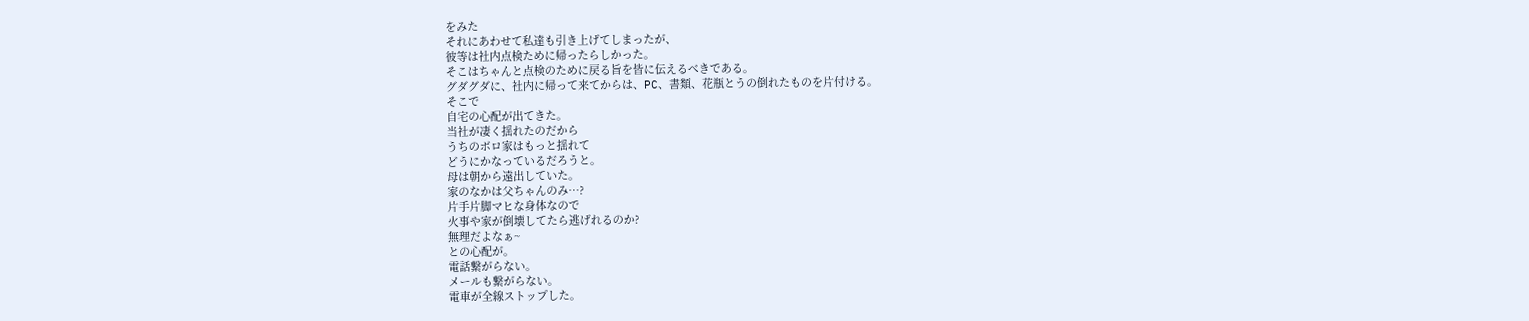をみた
それにあわせて私達も引き上げてしまったが、
彼等は社内点検ために帰ったらしかった。
そこはちゃんと点検のために戻る旨を皆に伝えるべきである。
グダグダに、社内に帰って来てからは、PC、書類、花瓶とうの倒れたものを片付ける。
そこで
自宅の心配が出てきた。
当社が凄く揺れたのだから
うちのボロ家はもっと揺れて
どうにかなっているだろうと。
母は朝から遠出していた。
家のなかは父ちゃんのみ…?
片手片脚マヒな身体なので
火事や家が倒壊してたら逃げれるのか?
無理だよなぁ~
との心配が。
電話繋がらない。
メールも繋がらない。
電車が全線ストップした。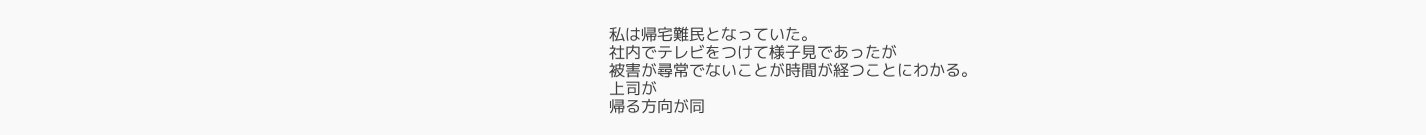私は帰宅難民となっていた。
社内でテレビをつけて様子見であったが
被害が尋常でないことが時間が経つことにわかる。
上司が
帰る方向が同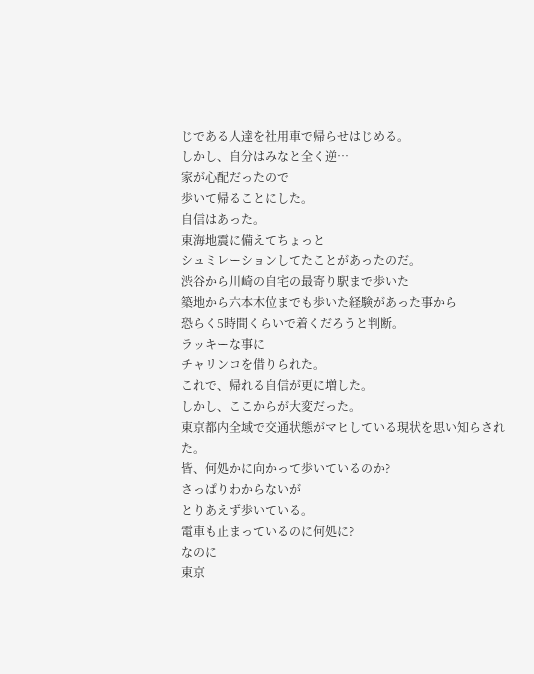じである人達を社用車で帰らせはじめる。
しかし、自分はみなと全く逆…
家が心配だったので
歩いて帰ることにした。
自信はあった。
東海地震に備えてちょっと
シュミレーションしてたことがあったのだ。
渋谷から川崎の自宅の最寄り駅まで歩いた
築地から六本木位までも歩いた経験があった事から
恐らく5時間くらいで着くだろうと判断。
ラッキーな事に
チャリンコを借りられた。
これで、帰れる自信が更に増した。
しかし、ここからが大変だった。
東京都内全域で交通状態がマヒしている現状を思い知らされた。
皆、何処かに向かって歩いているのか?
さっぱりわからないが
とりあえず歩いている。
電車も止まっているのに何処に?
なのに
東京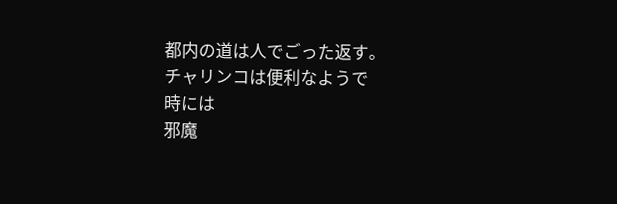都内の道は人でごった返す。
チャリンコは便利なようで
時には
邪魔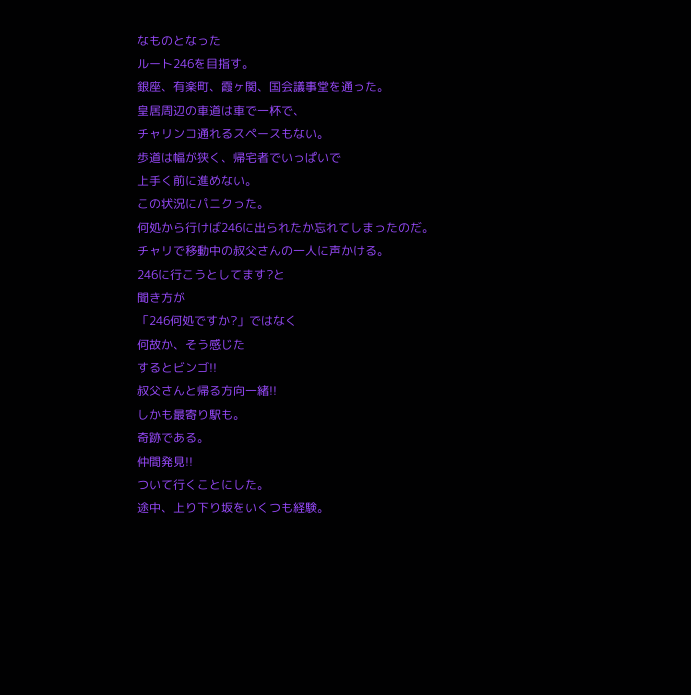なものとなった
ルート246を目指す。
銀座、有楽町、霞ヶ関、国会議事堂を通った。
皇居周辺の車道は車で一杯で、
チャリンコ通れるスペースもない。
歩道は幅が狭く、帰宅者でいっぱいで
上手く前に進めない。
この状況にパニクった。
何処から行けば246に出られたか忘れてしまったのだ。
チャリで移動中の叔父さんの一人に声かける。
246に行こうとしてます?と
聞き方が
「246何処ですか?」ではなく
何故か、そう感じた
するとビンゴ!!
叔父さんと帰る方向一緒!!
しかも最寄り駅も。
奇跡である。
仲間発見!!
ついて行くことにした。
途中、上り下り坂をいくつも経験。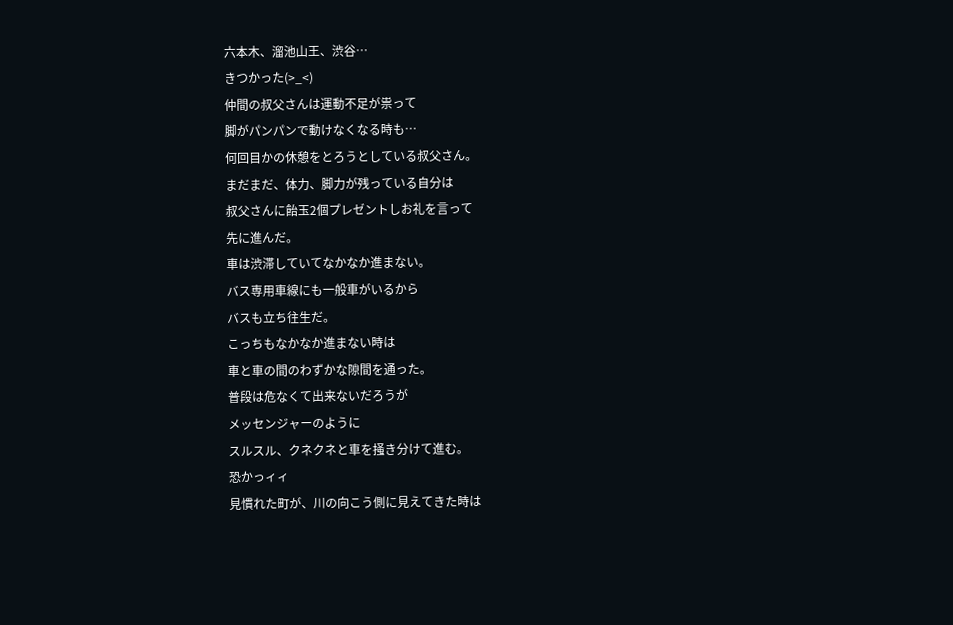六本木、溜池山王、渋谷…
きつかった(>_<)
仲間の叔父さんは運動不足が祟って
脚がパンパンで動けなくなる時も…
何回目かの休憩をとろうとしている叔父さん。
まだまだ、体力、脚力が残っている自分は
叔父さんに飴玉2個プレゼントしお礼を言って
先に進んだ。
車は渋滞していてなかなか進まない。
バス専用車線にも一般車がいるから
バスも立ち往生だ。
こっちもなかなか進まない時は
車と車の間のわずかな隙間を通った。
普段は危なくて出来ないだろうが
メッセンジャーのように
スルスル、クネクネと車を掻き分けて進む。
恐かっィィ
見慣れた町が、川の向こう側に見えてきた時は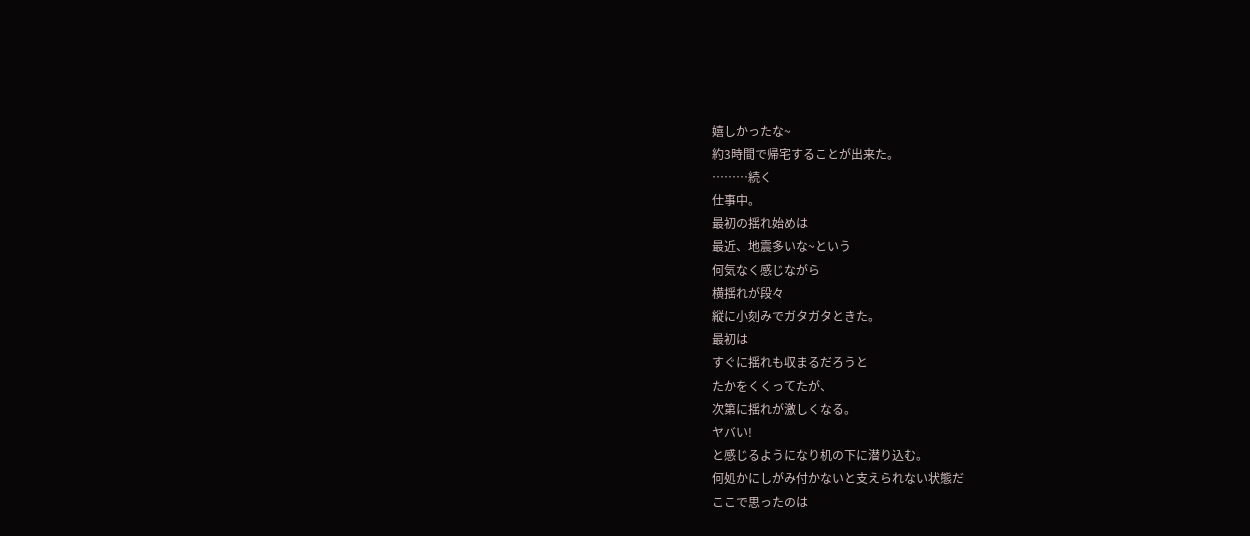嬉しかったな~
約3時間で帰宅することが出来た。
………続く
仕事中。
最初の揺れ始めは
最近、地震多いな~という
何気なく感じながら
横揺れが段々
縦に小刻みでガタガタときた。
最初は
すぐに揺れも収まるだろうと
たかをくくってたが、
次第に揺れが激しくなる。
ヤバい!
と感じるようになり机の下に潜り込む。
何処かにしがみ付かないと支えられない状態だ
ここで思ったのは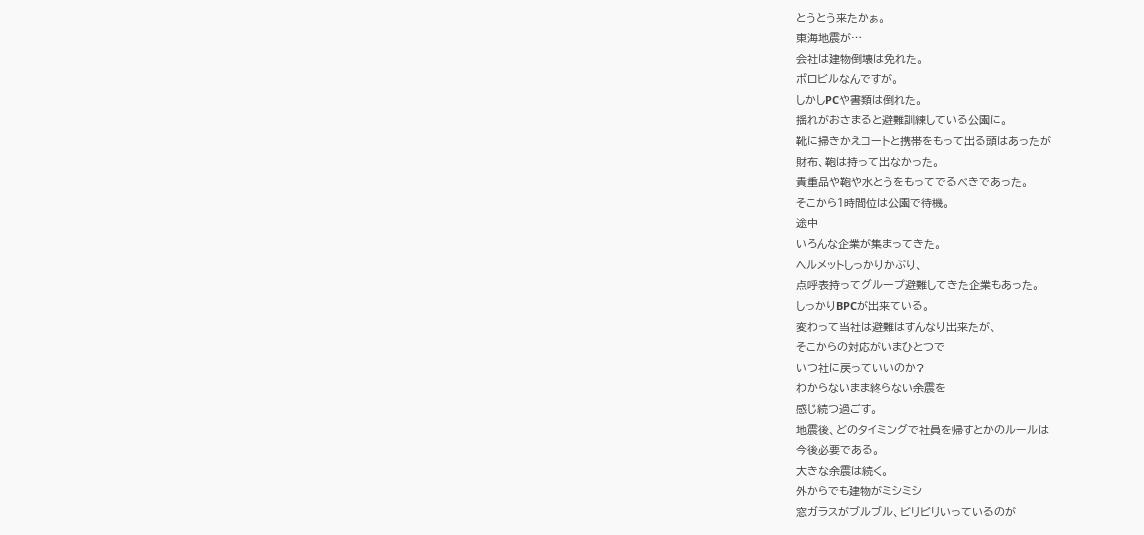とうとう来たかぁ。
東海地震が…
会社は建物倒壊は免れた。
ボロビルなんですが。
しかしPCや書類は倒れた。
揺れがおさまると避難訓練している公園に。
靴に掃きかえコートと携帯をもって出る頭はあったが
財布、鞄は持って出なかった。
貴重品や鞄や水とうをもってでるべきであった。
そこから1時間位は公園で待機。
途中
いろんな企業が集まってきた。
ヘルメットしっかりかぶり、
点呼表持ってグループ避難してきた企業もあった。
しっかりBPCが出来ている。
変わって当社は避難はすんなり出来たが、
そこからの対応がいまひとつで
いつ社に戻っていいのか?
わからないまま終らない余震を
感じ続つ過ごす。
地震後、どのタイミングで社員を帰すとかのルールは
今後必要である。
大きな余震は続く。
外からでも建物がミシミシ
窓ガラスがブルブル、ビリビリいっているのが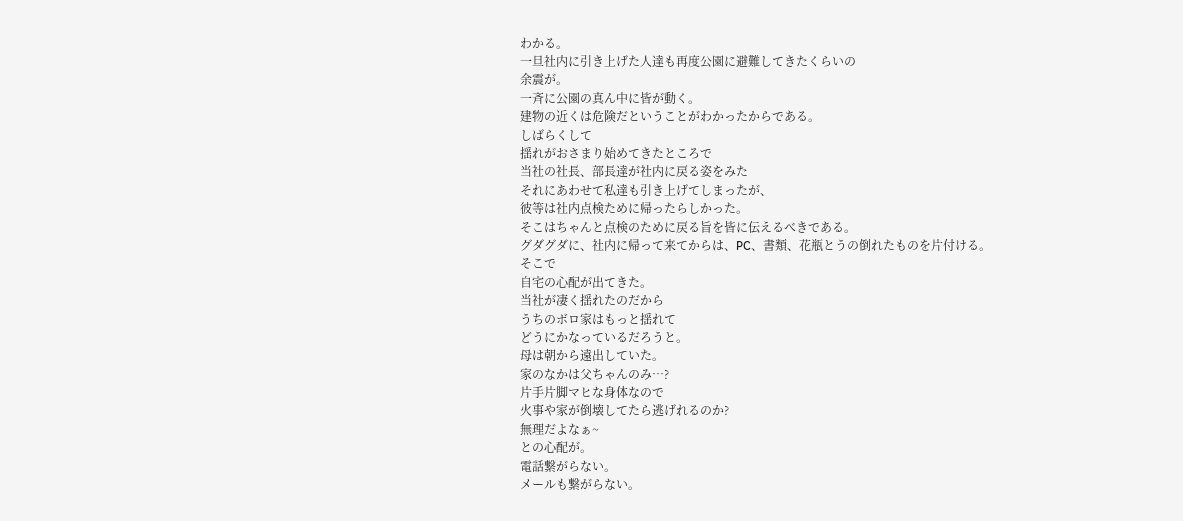わかる。
一旦社内に引き上げた人達も再度公園に避難してきたくらいの
余震が。
一斉に公園の真ん中に皆が動く。
建物の近くは危険だということがわかったからである。
しばらくして
揺れがおさまり始めてきたところで
当社の社長、部長達が社内に戻る姿をみた
それにあわせて私達も引き上げてしまったが、
彼等は社内点検ために帰ったらしかった。
そこはちゃんと点検のために戻る旨を皆に伝えるべきである。
グダグダに、社内に帰って来てからは、PC、書類、花瓶とうの倒れたものを片付ける。
そこで
自宅の心配が出てきた。
当社が凄く揺れたのだから
うちのボロ家はもっと揺れて
どうにかなっているだろうと。
母は朝から遠出していた。
家のなかは父ちゃんのみ…?
片手片脚マヒな身体なので
火事や家が倒壊してたら逃げれるのか?
無理だよなぁ~
との心配が。
電話繋がらない。
メールも繋がらない。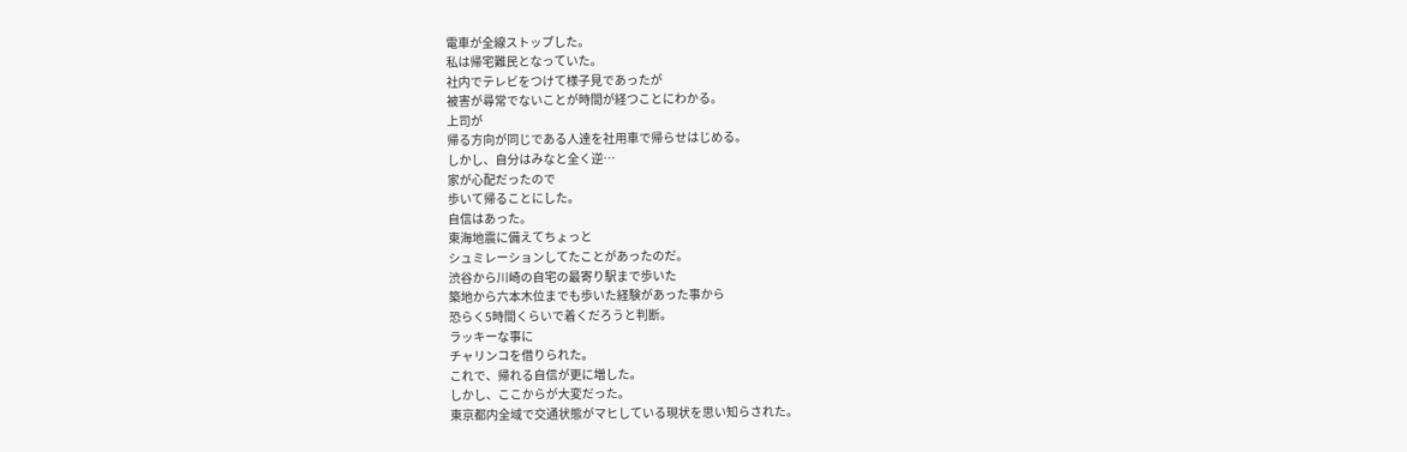電車が全線ストップした。
私は帰宅難民となっていた。
社内でテレビをつけて様子見であったが
被害が尋常でないことが時間が経つことにわかる。
上司が
帰る方向が同じである人達を社用車で帰らせはじめる。
しかし、自分はみなと全く逆…
家が心配だったので
歩いて帰ることにした。
自信はあった。
東海地震に備えてちょっと
シュミレーションしてたことがあったのだ。
渋谷から川崎の自宅の最寄り駅まで歩いた
築地から六本木位までも歩いた経験があった事から
恐らく5時間くらいで着くだろうと判断。
ラッキーな事に
チャリンコを借りられた。
これで、帰れる自信が更に増した。
しかし、ここからが大変だった。
東京都内全域で交通状態がマヒしている現状を思い知らされた。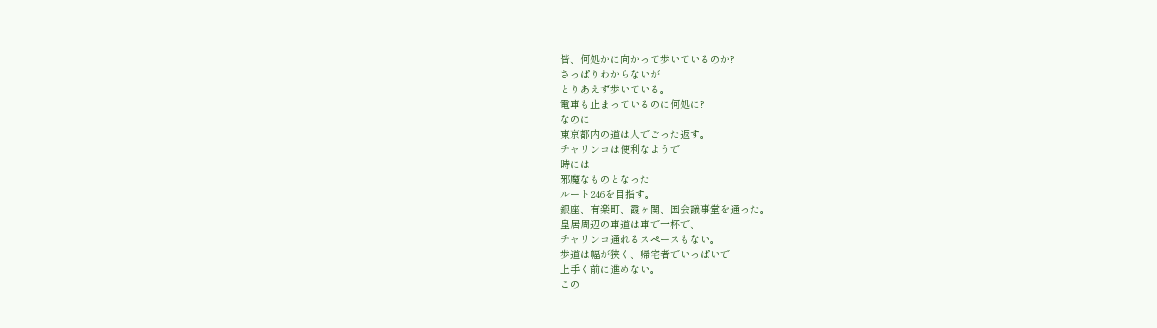皆、何処かに向かって歩いているのか?
さっぱりわからないが
とりあえず歩いている。
電車も止まっているのに何処に?
なのに
東京都内の道は人でごった返す。
チャリンコは便利なようで
時には
邪魔なものとなった
ルート246を目指す。
銀座、有楽町、霞ヶ関、国会議事堂を通った。
皇居周辺の車道は車で一杯で、
チャリンコ通れるスペースもない。
歩道は幅が狭く、帰宅者でいっぱいで
上手く前に進めない。
この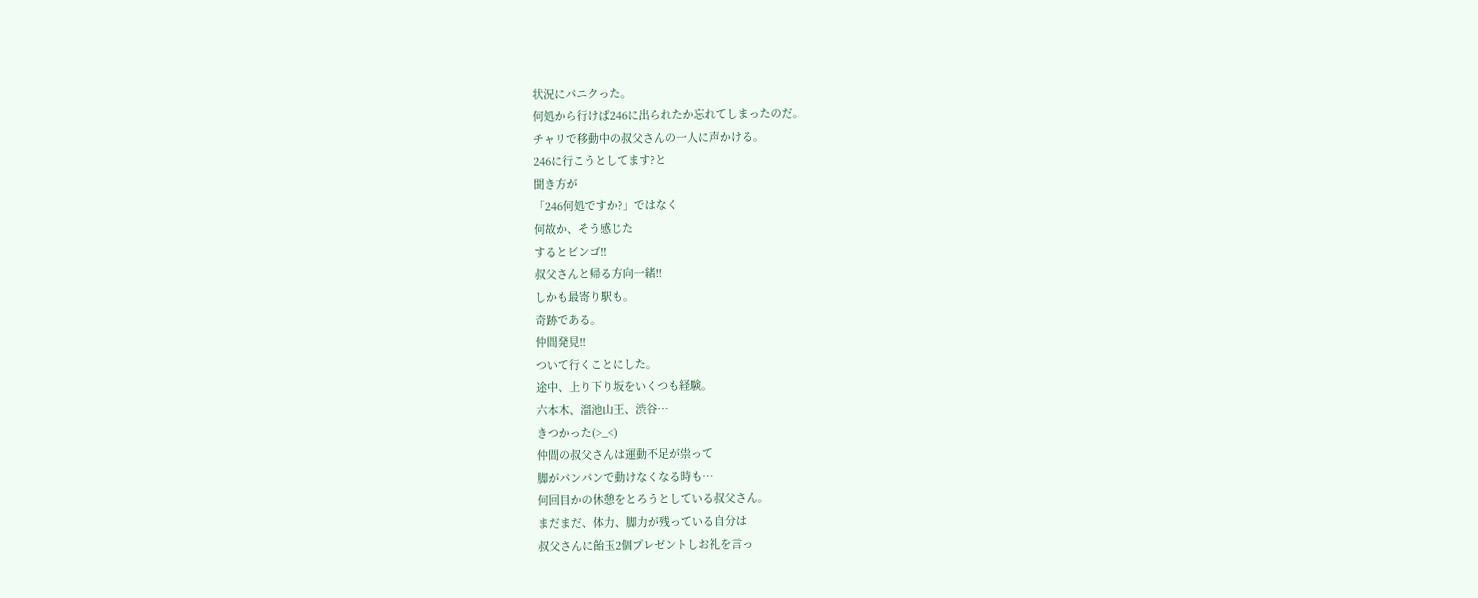状況にパニクった。
何処から行けば246に出られたか忘れてしまったのだ。
チャリで移動中の叔父さんの一人に声かける。
246に行こうとしてます?と
聞き方が
「246何処ですか?」ではなく
何故か、そう感じた
するとビンゴ!!
叔父さんと帰る方向一緒!!
しかも最寄り駅も。
奇跡である。
仲間発見!!
ついて行くことにした。
途中、上り下り坂をいくつも経験。
六本木、溜池山王、渋谷…
きつかった(>_<)
仲間の叔父さんは運動不足が祟って
脚がパンパンで動けなくなる時も…
何回目かの休憩をとろうとしている叔父さん。
まだまだ、体力、脚力が残っている自分は
叔父さんに飴玉2個プレゼントしお礼を言っ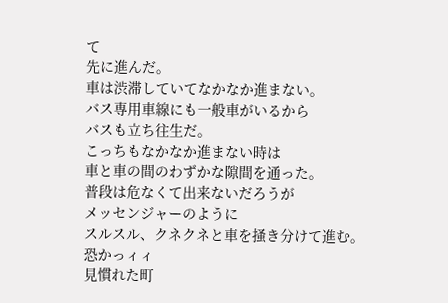て
先に進んだ。
車は渋滞していてなかなか進まない。
バス専用車線にも一般車がいるから
バスも立ち往生だ。
こっちもなかなか進まない時は
車と車の間のわずかな隙間を通った。
普段は危なくて出来ないだろうが
メッセンジャーのように
スルスル、クネクネと車を掻き分けて進む。
恐かっィィ
見慣れた町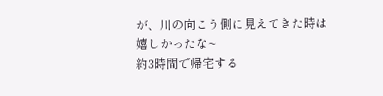が、川の向こう側に見えてきた時は
嬉しかったな~
約3時間で帰宅する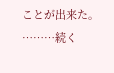ことが出来た。
………続く